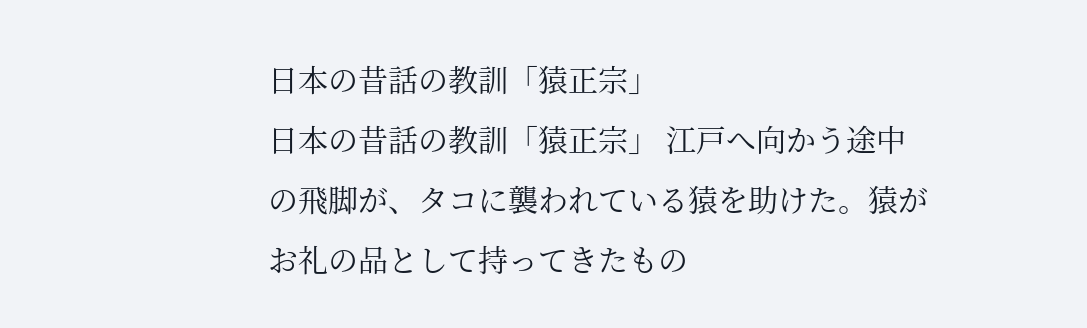日本の昔話の教訓「猿正宗」
日本の昔話の教訓「猿正宗」 江戸へ向かう途中の飛脚が、タコに襲われている猿を助けた。猿がお礼の品として持ってきたもの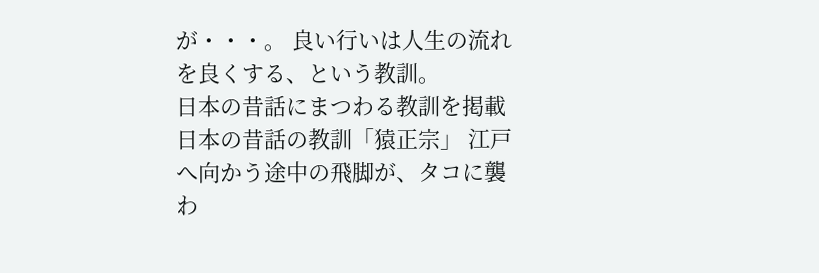が・・・。 良い行いは人生の流れを良くする、という教訓。
日本の昔話にまつわる教訓を掲載
日本の昔話の教訓「猿正宗」 江戸へ向かう途中の飛脚が、タコに襲わ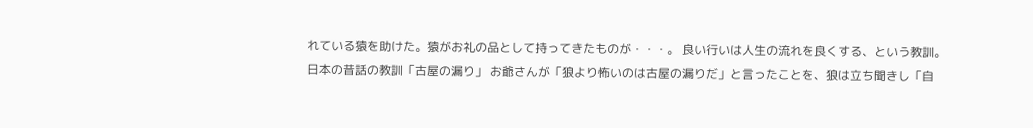れている猿を助けた。猿がお礼の品として持ってきたものが・・・。 良い行いは人生の流れを良くする、という教訓。
日本の昔話の教訓「古屋の漏り」 お爺さんが「狼より怖いのは古屋の漏りだ」と言ったことを、狼は立ち聞きし「自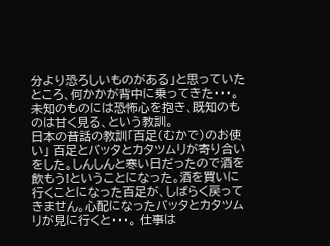分より恐ろしいものがある」と思っていたところ、何かかが背中に乗ってきた・・・。 未知のものには恐怖心を抱き、既知のものは甘く見る、という教訓。
日本の昔話の教訓「百足(むかで)のお使い」 百足とバッタとカタツムリが寄り合いをした。しんしんと寒い日だったので酒を飲もう!ということになった。酒を買いに行くことになった百足が、しばらく戻ってきません。心配になったバッタとカタツムリが見に行くと・・・。 仕事は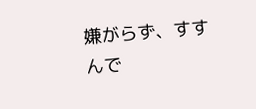嫌がらず、すすんで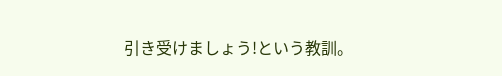引き受けましょう!という教訓。